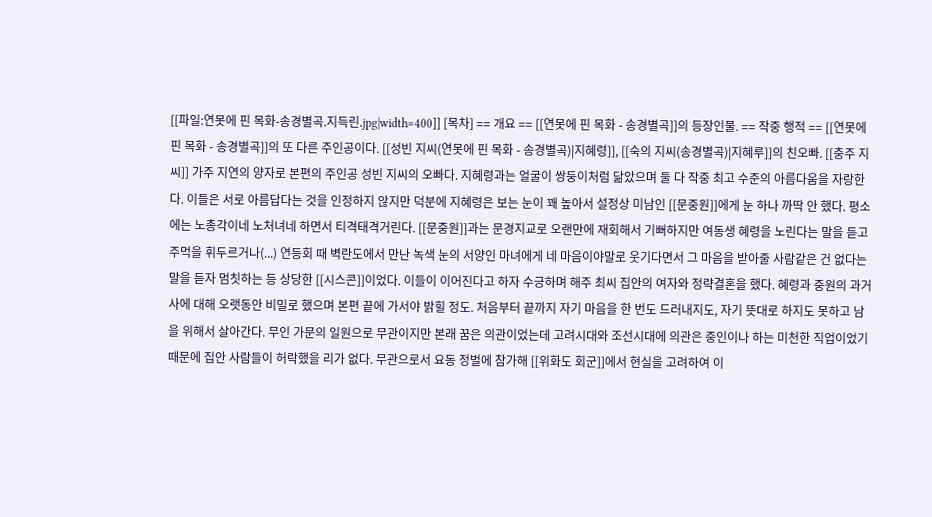[[파일:연못에 핀 목화-송경별곡.지득린.jpg|width=400]] [목차] == 개요 == [[연못에 핀 목화 - 송경별곡]]의 등장인물. == 작중 행적 == [[연못에 핀 목화 - 송경별곡]]의 또 다른 주인공이다. [[성빈 지씨(연못에 핀 목화 - 송경별곡)|지혜령]], [[숙의 지씨(송경별곡)|지혜루]]의 친오빠. [[충주 지씨]] 가주 지연의 양자로 본편의 주인공 성빈 지씨의 오빠다. 지혜령과는 얼굴이 쌍둥이처럼 닮았으며 둘 다 작중 최고 수준의 아름다움을 자랑한다. 이들은 서로 아름답다는 것을 인정하지 않지만 덕분에 지혜령은 보는 눈이 꽤 높아서 설정상 미남인 [[문중원]]에게 눈 하나 까딱 안 했다. 평소에는 노총각이네 노처녀네 하면서 티격태격거린다. [[문중원]]과는 문경지교로 오랜만에 재회해서 기뻐하지만 여동생 혜령을 노린다는 말을 듣고 주먹을 휘두르거나(...) 연등회 때 벽란도에서 만난 녹색 눈의 서양인 마녀에게 네 마음이야말로 웃기다면서 그 마음을 받아줄 사람같은 건 없다는 말을 듣자 멈칫하는 등 상당한 [[시스콘]]이었다. 이들이 이어진다고 하자 수긍하며 해주 최씨 집안의 여자와 정략결혼을 했다. 혜령과 중원의 과거사에 대해 오랫동안 비밀로 했으며 본편 끝에 가서야 밝힐 정도. 처음부터 끝까지 자기 마음을 한 번도 드러내지도, 자기 뜻대로 하지도 못하고 남을 위해서 살아간다. 무인 가문의 일원으로 무관이지만 본래 꿈은 의관이었는데 고려시대와 조선시대에 의관은 중인이나 하는 미천한 직업이었기 때문에 집안 사람들이 허락했을 리가 없다. 무관으로서 요동 정벌에 참가해 [[위화도 회군]]에서 현실을 고려하여 이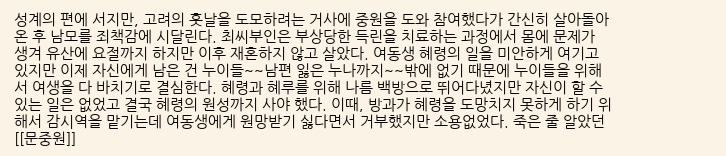성계의 편에 서지만, 고려의 훗날을 도모하려는 거사에 중원을 도와 참여했다가 간신히 살아돌아온 후 남모를 죄책감에 시달린다. 최씨부인은 부상당한 득린을 치료하는 과정에서 몸에 문제가 생겨 유산에 요절까지 하지만 이후 재혼하지 않고 살았다. 여동생 혜령의 일을 미안하게 여기고 있지만 이제 자신에게 남은 건 누이들~~남편 잃은 누나까지~~밖에 없기 때문에 누이들을 위해서 여생을 다 바치기로 결심한다. 혜령과 혜루를 위해 나름 백방으로 뛰어다녔지만 자신이 할 수 있는 일은 없었고 결국 혜령의 원성까지 사야 했다. 이때, 방과가 혜령을 도망치지 못하게 하기 위해서 감시역을 맡기는데 여동생에게 원망받기 싫다면서 거부했지만 소용없었다. 죽은 줄 알았던 [[문중원]]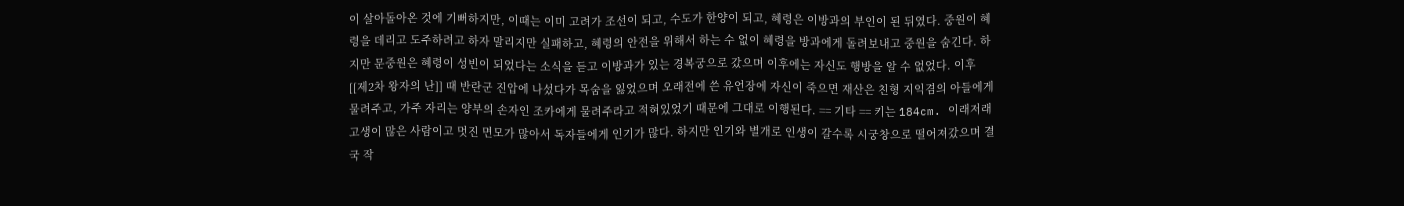이 살아돌아온 것에 기뻐하지만, 이때는 이미 고려가 조선이 되고, 수도가 한양이 되고, 혜령은 이방과의 부인이 된 뒤였다. 중원이 혜령을 데리고 도주하려고 하자 말리지만 실패하고, 혜령의 안전을 위해서 하는 수 없이 혜령을 방과에게 돌려보내고 중원을 숨긴다. 하지만 문중원은 혜령이 성빈이 되었다는 소식을 듣고 이방과가 있는 경복궁으로 갔으며 이후에는 자신도 행방을 알 수 없었다. 이후 [[제2차 왕자의 난]] 때 반란군 진압에 나섰다가 목숨을 잃었으며 오래전에 쓴 유언장에 자신이 죽으면 재산은 친형 지익겸의 아들에게 물려주고, 가주 자리는 양부의 손자인 조카에게 물려주라고 적혀있었기 때문에 그대로 이행된다. == 기타 == 키는 184cm. 이래저래 고생이 많은 사람이고 멋진 면모가 많아서 독자들에게 인기가 많다. 하지만 인기와 별개로 인생이 갈수록 시궁창으로 떨어져갔으며 결국 작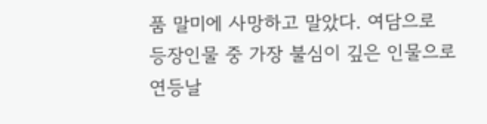품 말미에 사망하고 말았다. 여담으로 등장인물 중 가장 불심이 깊은 인물으로 연등날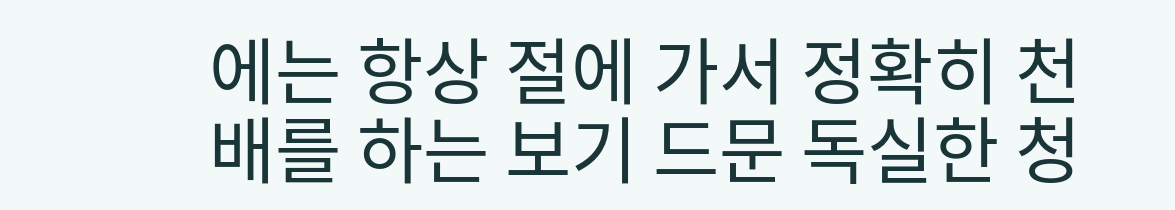에는 항상 절에 가서 정확히 천배를 하는 보기 드문 독실한 청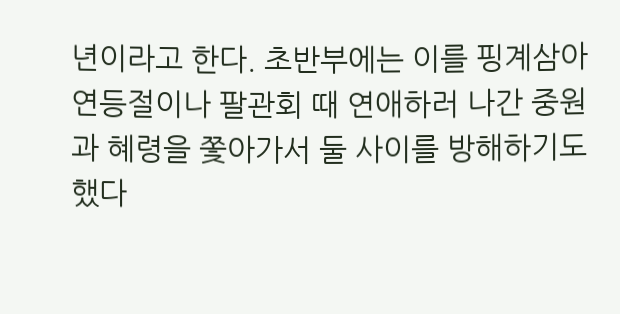년이라고 한다. 초반부에는 이를 핑계삼아 연등절이나 팔관회 때 연애하러 나간 중원과 혜령을 쫓아가서 둘 사이를 방해하기도 했다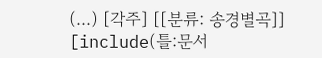(...) [각주] [[분류: 송경별곡]] [include(틀:문서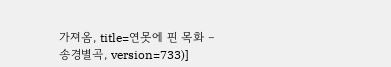가져옴, title=연못에 핀 목화 – 송경별곡, version=733)]